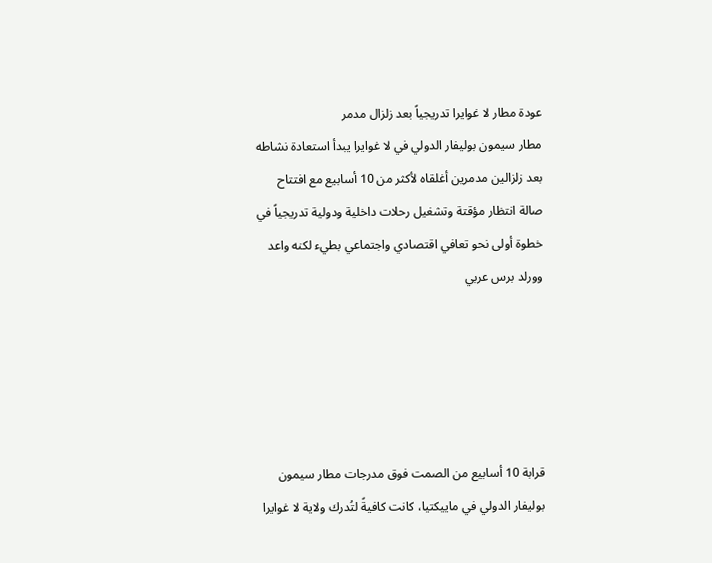عودة مطار لا غوايرا تدريجياً بعد زلزال مدمر
مطار سيمون بوليفار الدولي في لا غوايرا يبدأ استعادة نشاطه بعد زلزالين مدمرين أغلقاه لأكثر من 10 أسابيع مع افتتاح صالة انتظار مؤقتة وتشغيل رحلات داخلية ودولية تدريجياً في خطوة أولى نحو تعافي اقتصادي واجتماعي بطيء لكنه واعد وورلد برس عربي





قرابة 10 أسابيع من الصمت فوق مدرجات مطار سيمون بوليفار الدولي في ماييكتيا، كانت كافيةً لتُدرك ولاية لا غوايرا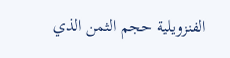الفنزويلية حجم الثمن الذي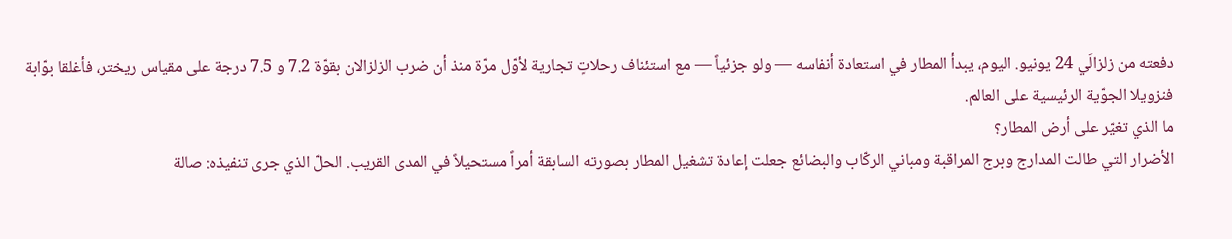دفعته من زلزالَي 24 يونيو. اليوم، يبدأ المطار في استعادة أنفاسه — ولو جزئياً — مع استئناف رحلاتٍ تجارية لأوّل مرّة منذ أن ضرب الزلزالان بقوّة 7.2 و 7.5 درجة على مقياس ريختر، فأغلقا بوّابة فنزويلا الجوّية الرئيسية على العالم.
ما الذي تغيّر على أرض المطار؟
الأضرار التي طالت المدارج وبرج المراقبة ومباني الركّاب والبضائع جعلت إعادة تشغيل المطار بصورته السابقة أمراً مستحيلاً في المدى القريب. الحلّ الذي جرى تنفيذه: صالة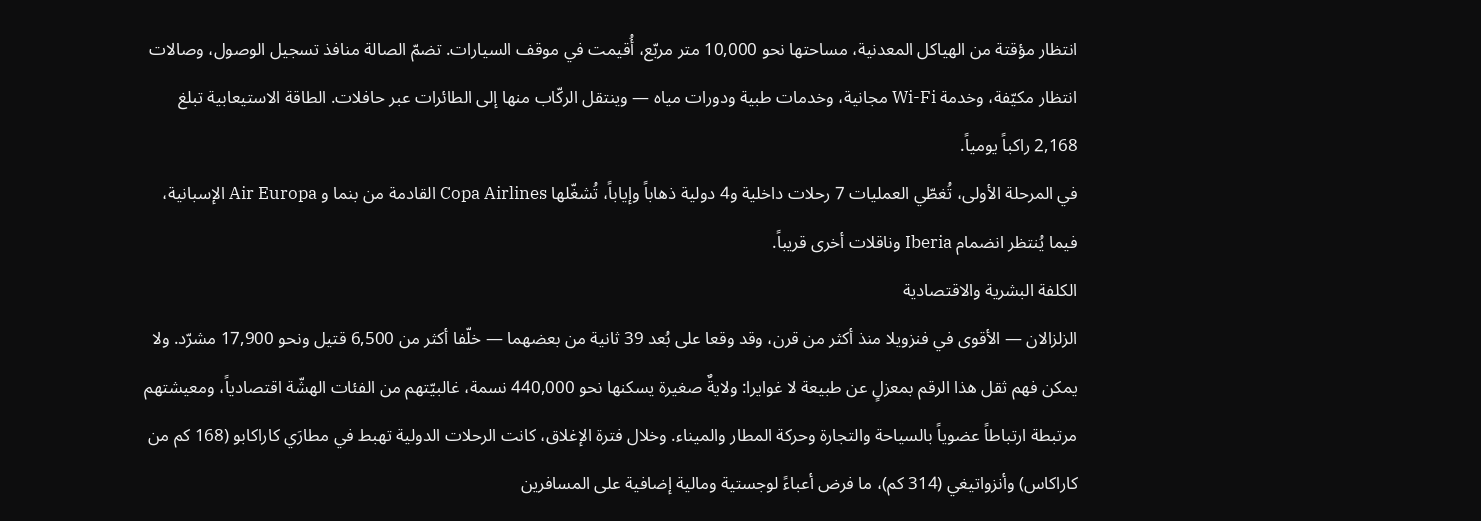انتظار مؤقتة من الهياكل المعدنية، مساحتها نحو 10,000 متر مربّع، أُقيمت في موقف السيارات. تضمّ الصالة منافذ تسجيل الوصول، وصالات انتظار مكيّفة، وخدمة Wi-Fi مجانية، وخدمات طبية ودورات مياه — وينتقل الركّاب منها إلى الطائرات عبر حافلات. الطاقة الاستيعابية تبلغ 2,168 راكباً يومياً.
في المرحلة الأولى، تُغطّي العمليات 7 رحلات داخلية و4 دولية ذهاباً وإياباً، تُشغّلها Copa Airlines القادمة من بنما و Air Europa الإسبانية، فيما يُنتظر انضمام Iberia وناقلات أخرى قريباً.
الكلفة البشرية والاقتصادية
الزلزالان — الأقوى في فنزويلا منذ أكثر من قرن، وقد وقعا على بُعد 39 ثانية من بعضهما — خلّفا أكثر من 6,500 قتيل ونحو 17,900 مشرّد. ولا يمكن فهم ثقل هذا الرقم بمعزلٍ عن طبيعة لا غوايرا: ولايةٌ صغيرة يسكنها نحو 440,000 نسمة، غالبيّتهم من الفئات الهشّة اقتصادياً، ومعيشتهم مرتبطة ارتباطاً عضوياً بالسياحة والتجارة وحركة المطار والميناء. وخلال فترة الإغلاق، كانت الرحلات الدولية تهبط في مطارَي كاراكابو (168 كم من كاراكاس) وأنزواتيغي (314 كم)، ما فرض أعباءً لوجستية ومالية إضافية على المسافرين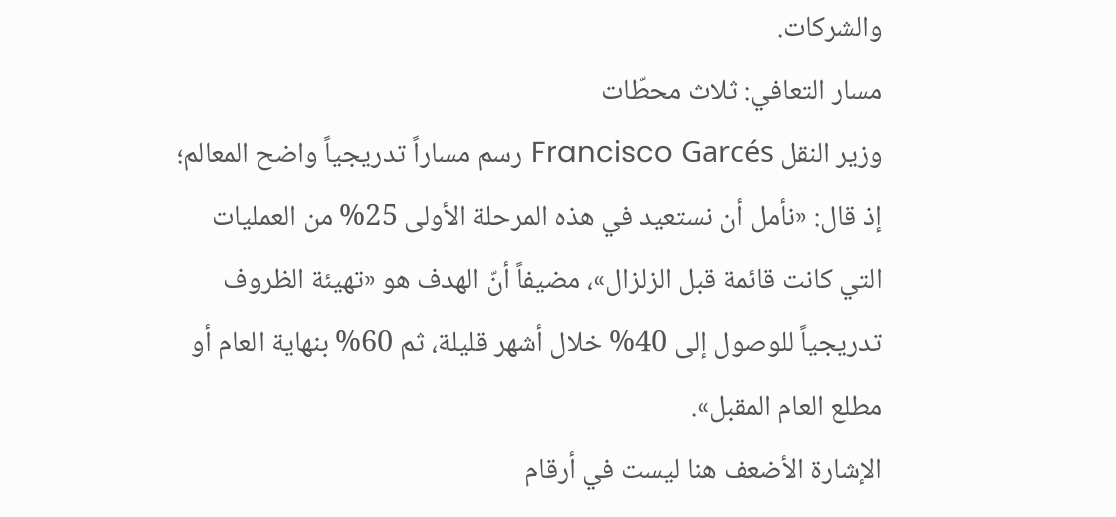والشركات.
مسار التعافي: ثلاث محطّات
وزير النقل Francisco Garcés رسم مساراً تدريجياً واضح المعالم؛ إذ قال: «نأمل أن نستعيد في هذه المرحلة الأولى 25% من العمليات التي كانت قائمة قبل الزلزال»، مضيفاً أنّ الهدف هو «تهيئة الظروف تدريجياً للوصول إلى 40% خلال أشهر قليلة، ثم 60% بنهاية العام أو مطلع العام المقبل».
الإشارة الأضعف هنا ليست في أرقام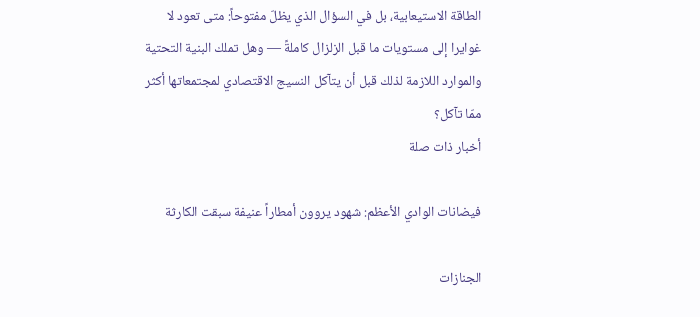الطاقة الاستيعابية، بل في السؤال الذي يظلّ مفتوحاً: متى تعود لا غوايرا إلى مستويات ما قبل الزلزال كاملةً — وهل تملك البنية التحتية والموارد اللازمة لذلك قبل أن يتآكل النسيج الاقتصادي لمجتمعاتها أكثر ممّا تآكل؟
أخبار ذات صلة

فيضانات الوادي الأعظم: شهود يروون أمطاراً عنيفة سبقت الكارثة

الجنازات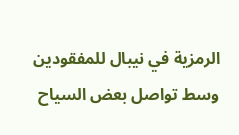الرمزية في نيبال للمفقودين وسط تواصل بعض السياح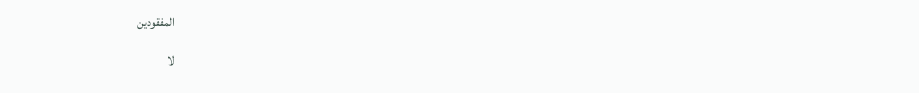المفقودين

لا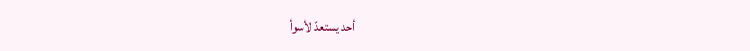أحد يستعدّ لأسوأ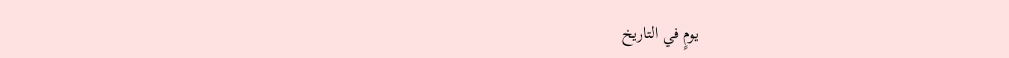يومٍ في التاريخ